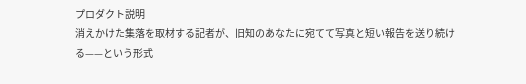プロダクト説明
消えかけた集落を取材する記者が、旧知のあなたに宛てて写真と短い報告を送り続ける——という形式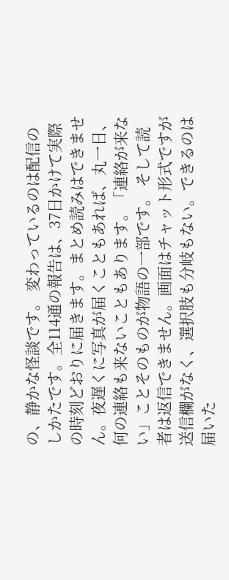の、静かな怪談です。 変わっているのは配信のしかたです。全114通の報告は、37日かけて実際の時刻どおりに届きます。まとめ読みはできません。夜遅くに写真が届くこともあれば、丸一日、何の連絡も来ないこともあります。「連絡が来ない」ことそのものが物語の一部です。 そして読者は返信できません。画面はチャット形式ですが送信欄がなく、選択肢も分岐もない。できるのは届いた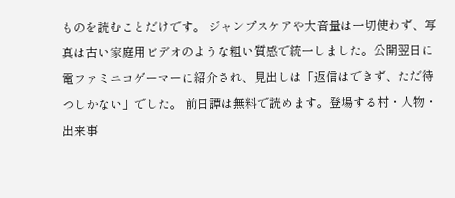ものを読むことだけです。 ジャンプスケアや大音量は一切使わず、写真は古い家庭用ビデオのような粗い質感で統一しました。公開翌日に電ファミニコゲーマーに紹介され、見出しは「返信はできず、ただ待つしかない」でした。 前日譚は無料で読めます。登場する村・人物・出来事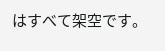はすべて架空です。